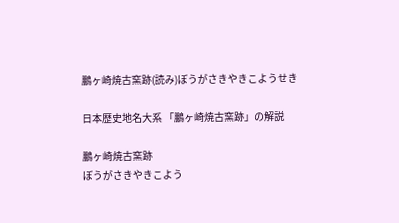鵬ヶ崎焼古窯跡(読み)ぼうがさきやきこようせき

日本歴史地名大系 「鵬ヶ崎焼古窯跡」の解説

鵬ヶ崎焼古窯跡
ぼうがさきやきこよう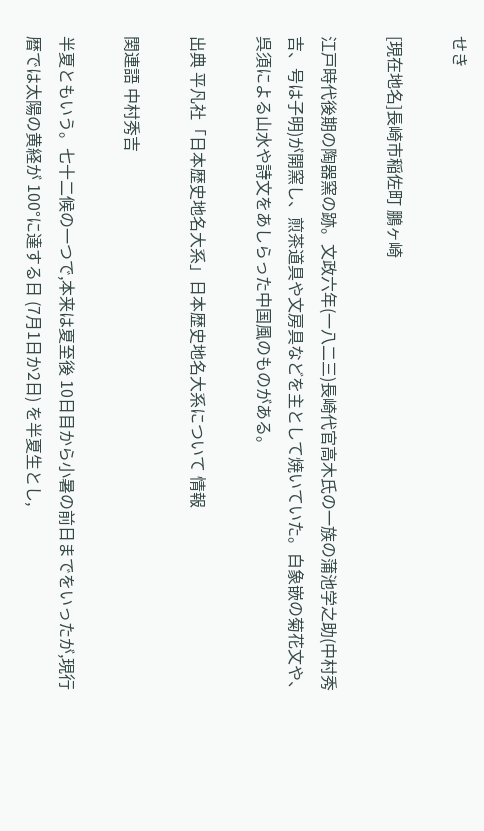せき

[現在地名]長崎市稲佐町 鵬ヶ崎

江戸時代後期の陶器窯の跡。文政六年(一八二三)長崎代官高木氏の一族の蒲池学之助(中村秀吉、号は子明)が開窯し、煎茶道具や文房具などを主として焼いていた。白象嵌の菊花文や、呉須による山水や詩文をあしらった中国風のものがある。

出典 平凡社「日本歴史地名大系」日本歴史地名大系について 情報

関連語 中村秀吉

半夏ともいう。七十二候の一つで,本来は夏至後 10日目から小暑の前日までをいったが,現行暦では太陽の黄経が 100°に達する日 (7月1日か2日) を半夏生とし,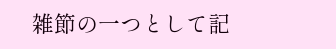雑節の一つとして記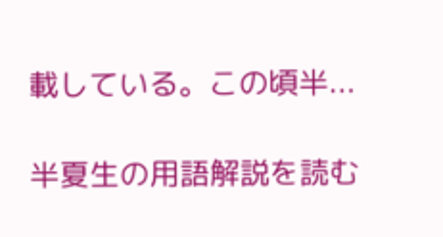載している。この頃半...

半夏生の用語解説を読む